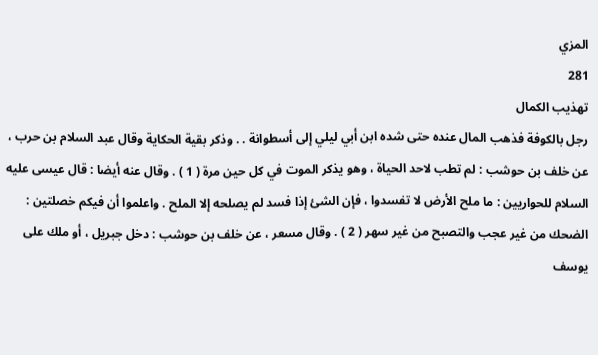المزي
281
تهذيب الكمال
رجل بالكوفة فذهب المال عنده حتى شده ابن أبي ليلي إلى أسطوانة . . وذكر بقية الحكاية وقال عبد السلام بن حرب ، عن خلف بن حوشب : لم تطب لاحد الحياة ، وهو يذكر الموت في كل حين مرة ( 1 ) . وقال عنه أيضا : قال عيسى عليه السلام للحواريين : ما ملح الأرض لا تفسدوا ، فإن الشئ إذا فسد لم يصلحه إلا الملح . واعلموا أن فيكم خصلتين : الضحك من غير عجب والتصبح من غير سهر ( 2 ) . وقال مسعر ، عن خلف بن حوشب : دخل جبريل ، أو ملك على يوسف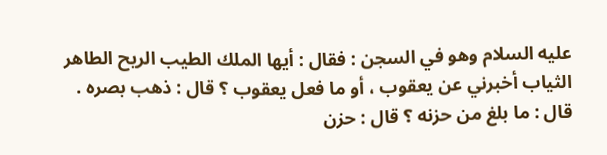عليه السلام وهو في السجن : فقال : أيها الملك الطيب الريح الطاهر الثياب أخبرني عن يعقوب ، أو ما فعل يعقوب ؟ قال : ذهب بصره . قال : ما بلغ من حزنه ؟ قال : حزن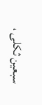سبعين ثكلى ،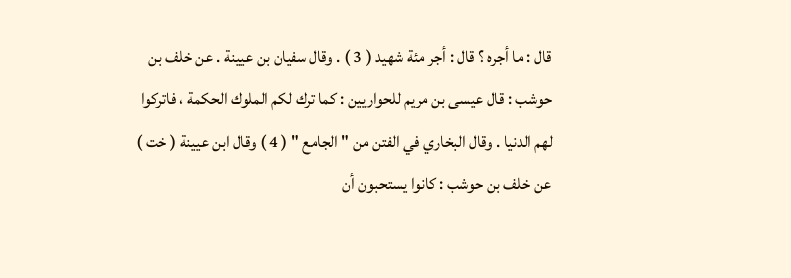قال : ما أجره ؟ قال : أجر مئة شهيد ( 3 ) . وقال سفيان بن عيينة . عن خلف بن حوشب : قال عيسى بن مريم للحواريين : كما ترك لكم الملوك الحكمة ، فاتركوا لهم الدنيا . وقال البخاري في الفتن من " الجامع " ( 4 ) وقال ابن عيينة ( خت ) عن خلف بن حوشب : كانوا يستحبون أن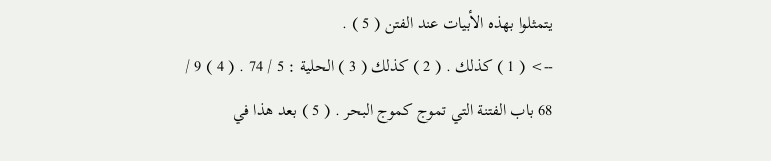يتمثلوا بهذه الأبيات عند الفتن ( 5 ) .
--> ( 1 ) كذلك . ( 2 ) كذلك ( 3 ) الحلية : 5 / 74 . ( 4 ) 9 / 68 باب الفتنة التي تموج كموج البحر . ( 5 ) بعد هذا في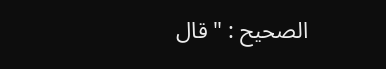الصحيح : " قال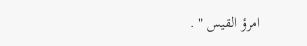امرؤ القيس " .